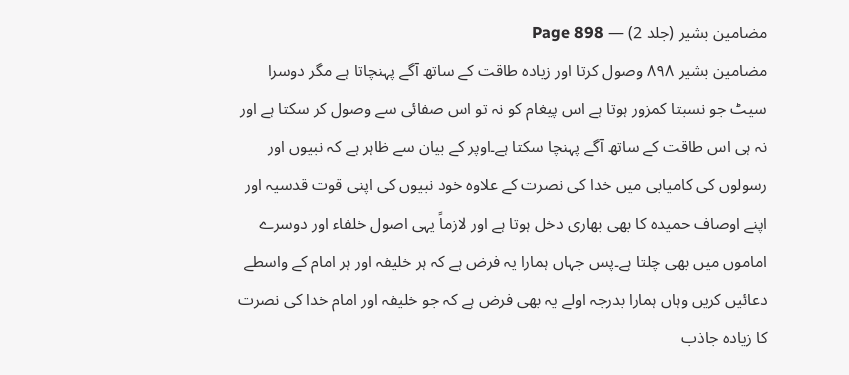مضامین بشیر (جلد 2) — Page 898
مضامین بشیر ۸۹۸ وصول کرتا اور زیادہ طاقت کے ساتھ آگے پہنچاتا ہے مگر دوسرا سیٹ جو نسبتا کمزور ہوتا ہے اس پیغام کو نہ تو اس صفائی سے وصول کر سکتا ہے اور نہ ہی اس طاقت کے ساتھ آگے پہنچا سکتا ہے۔اوپر کے بیان سے ظاہر ہے کہ نبیوں اور رسولوں کی کامیابی میں خدا کی نصرت کے علاوہ خود نبیوں کی اپنی قوت قدسیہ اور اپنے اوصاف حمیدہ کا بھی بھاری دخل ہوتا ہے اور لازماً یہی اصول خلفاء اور دوسرے اماموں میں بھی چلتا ہے۔پس جہاں ہمارا یہ فرض ہے کہ ہر خلیفہ اور ہر امام کے واسطے دعائیں کریں وہاں ہمارا بدرجہ اولے یہ بھی فرض ہے کہ جو خلیفہ اور امام خدا کی نصرت کا زیادہ جاذب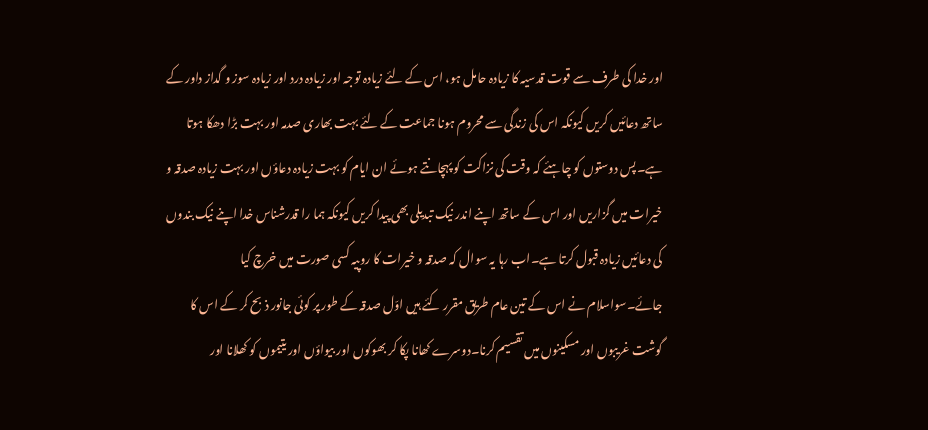اور خدا کی طرف سے قوت قدسیہ کا زیادہ حامل ہو، اس کے لئے زیادہ توجہ اور زیادہ درد اور زیادہ سوز و گداز داور کے ساتھ دعائیں کریں کیونکہ اس کی زندگی سے محروم ہونا جماعت کے لئے بہت بھاری صدمہ اور بہت بڑا دھکا ہوتا ہے۔پس دوستوں کو چاہئے کہ وقت کی نزاکت کو پہچانتے ہوئے ان ایام کو بہت زیادہ دعاؤں اور بہت زیادہ صدقہ و خیرات میں گزاریں اور اس کے ساتھ اپنے اندر نیک تبدیلی بھی پیدا کریں کیونکہ ہما را قدرشناس خدا اپنے نیک بندوں کی دعائیں زیادہ قبول کرتا ہے۔اب رہا یہ سوال کہ صدقہ و خیرات کا روپیہ کسی صورت میں خرچ کیا جائے۔سواسلام نے اس کے تین عام طریق مقرر کئے ہیں اوّل صدقہ کے طور پر کوئی جانور ذبح کر کے اس کا گوشت غریبوں اور مسکینوں میں تقسیم کرنا۔دوسرے کھانا پکا کر بھوکوں اور بیواؤں اور یتیموں کو کھلانا اور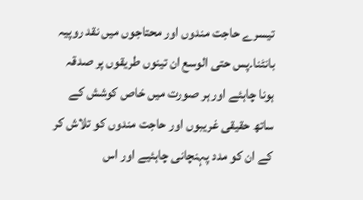تیسرے حاجت مندوں اور محتاجوں میں نقد روپیہ بانٹنا۔پس حتی الوسع ان تینوں طریقوں پر صدقہ ہونا چاہئے اور ہر صورت میں خاص کوشش کے ساتھ حقیقی غریبوں اور حاجت مندوں کو تلاش کر کے ان کو مدد پہنچانی چاہئیے اور اس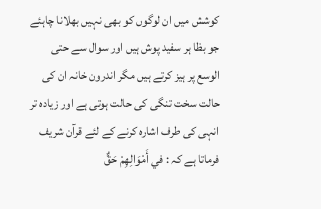کوشش میں ان لوگوں کو بھی نہیں بھلانا چاہئے جو بظا ہر سفید پوش ہیں اور سوال سے حتی الوسع پر ہیز کرتے ہیں مگر اندرون خانہ ان کی حالت سخت تنگی کی حالت ہوتی ہے اور زیادہ تر انہی کی طرف اشارہ کرنے کے لئے قرآن شریف فرماتا ہے کہ : في أَمْوَالِهِمْ حَقٌّ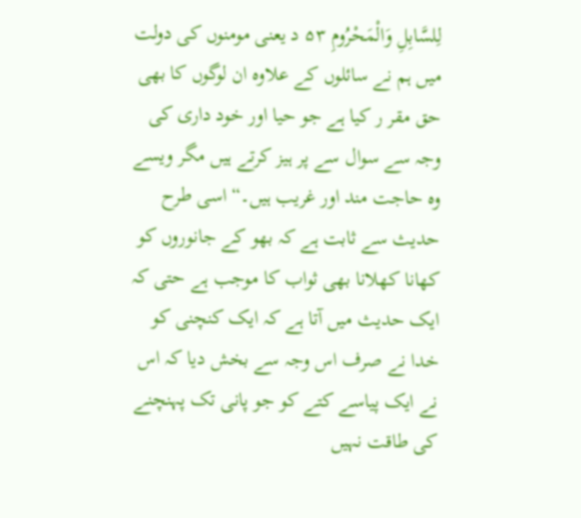لِلسَّابِلِ وَالْمَحْرُومِ ۵۳ د یعنی مومنوں کی دولت میں ہم نے سائلوں کے علاوہ ان لوگوں کا بھی حق مقر ر کیا ہے جو حیا اور خود داری کی وجہ سے سوال سے پر ہیز کرتے ہیں مگر ویسے وہ حاجت مند اور غریب ہیں۔“ اسی طرح حدیث سے ثابت ہے کہ بھو کے جانوروں کو کھانا کھلانا بھی ثواب کا موجب ہے حتی کہ ایک حدیث میں آتا ہے کہ ایک کنچنی کو خدا نے صرف اس وجہ سے بخش دیا کہ اس نے ایک پیاسے کتے کو جو پانی تک پہنچنے کی طاقت نہیں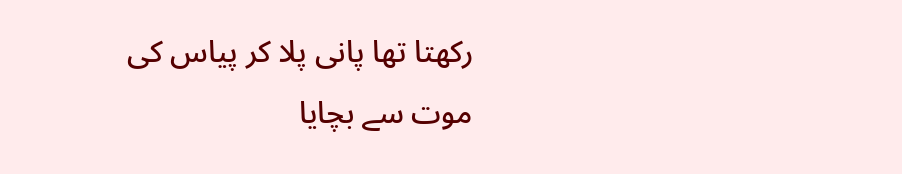رکھتا تھا پانی پلا کر پیاس کی موت سے بچایا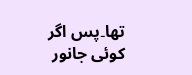تھا۔پس اگر کوئی جانور